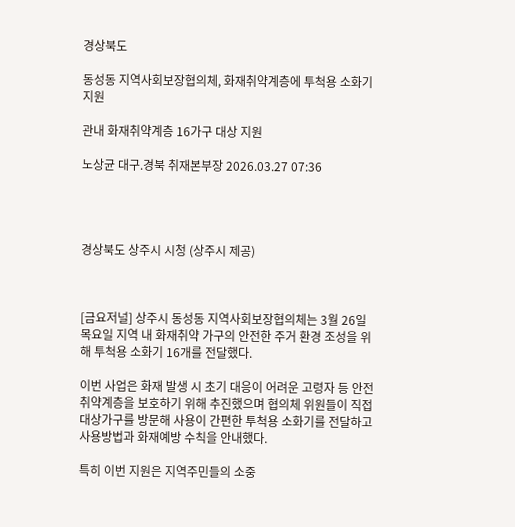경상북도

동성동 지역사회보장협의체, 화재취약계층에 투척용 소화기 지원

관내 화재취약계층 16가구 대상 지원

노상균 대구.경북 취재본부장 2026.03.27 07:36




경상북도 상주시 시청 (상주시 제공)



[금요저널] 상주시 동성동 지역사회보장협의체는 3월 26일 목요일 지역 내 화재취약 가구의 안전한 주거 환경 조성을 위해 투척용 소화기 16개를 전달했다.

이번 사업은 화재 발생 시 초기 대응이 어려운 고령자 등 안전 취약계층을 보호하기 위해 추진했으며 협의체 위원들이 직접 대상가구를 방문해 사용이 간편한 투척용 소화기를 전달하고 사용방법과 화재예방 수칙을 안내했다.

특히 이번 지원은 지역주민들의 소중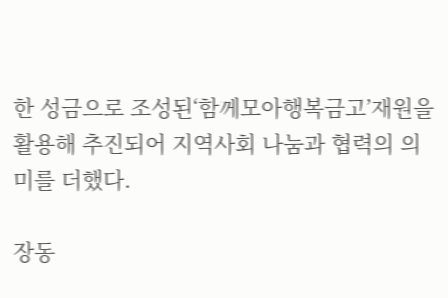한 성금으로 조성된‘함께모아행복금고’재원을 활용해 추진되어 지역사회 나눔과 협력의 의미를 더했다.

장동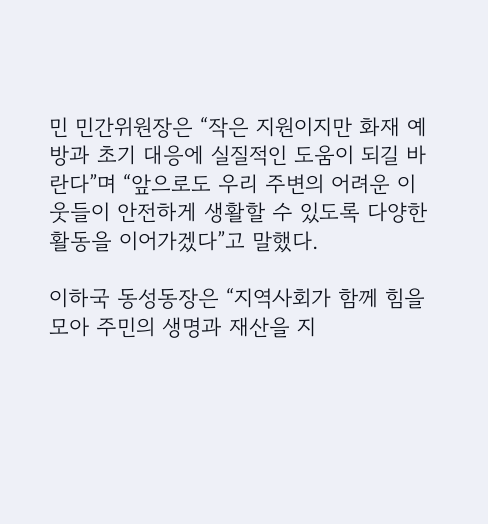민 민간위원장은 “작은 지원이지만 화재 예방과 초기 대응에 실질적인 도움이 되길 바란다”며 “앞으로도 우리 주변의 어려운 이웃들이 안전하게 생활할 수 있도록 다양한 활동을 이어가겠다”고 말했다.

이하국 동성동장은 “지역사회가 함께 힘을 모아 주민의 생명과 재산을 지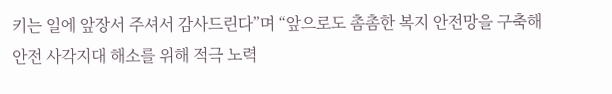키는 일에 앞장서 주셔서 감사드린다”며 “앞으로도 촘촘한 복지 안전망을 구축해 안전 사각지대 해소를 위해 적극 노력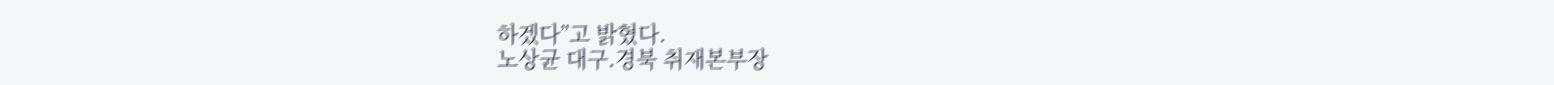하겠다”고 밝혔다.
노상균 대구.경북 취재본부장